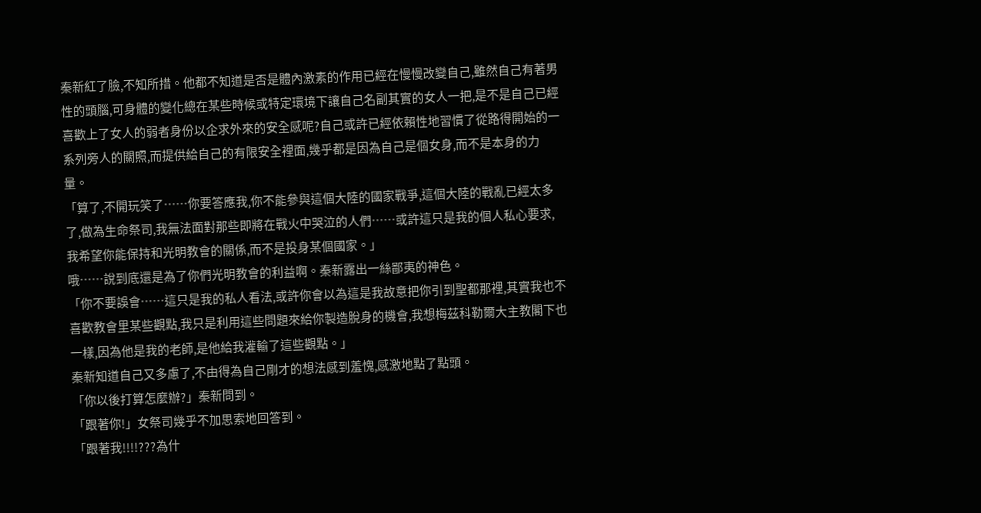秦新紅了臉,不知所措。他都不知道是否是體內激素的作用已經在慢慢改變自己,雖然自己有著男性的頭腦,可身體的變化總在某些時候或特定環境下讓自己名副其實的女人一把,是不是自己已經喜歡上了女人的弱者身份以企求外來的安全感呢?自己或許已經依賴性地習慣了從路得開始的一系列旁人的關照,而提供給自己的有限安全裡面,幾乎都是因為自己是個女身,而不是本身的力量。
「算了,不開玩笑了……你要答應我,你不能參與這個大陸的國家戰爭,這個大陸的戰亂已經太多了,做為生命祭司,我無法面對那些即將在戰火中哭泣的人們……或許這只是我的個人私心要求,我希望你能保持和光明教會的關係,而不是投身某個國家。」
哦……說到底還是為了你們光明教會的利益啊。秦新露出一絲鄙夷的神色。
「你不要誤會……這只是我的私人看法,或許你會以為這是我故意把你引到聖都那裡,其實我也不喜歡教會里某些觀點,我只是利用這些問題來給你製造脫身的機會,我想梅茲科勒爾大主教閣下也一樣,因為他是我的老師,是他給我灌輸了這些觀點。」
秦新知道自己又多慮了,不由得為自己剛才的想法感到羞愧,感激地點了點頭。
「你以後打算怎麼辦?」秦新問到。
「跟著你!」女祭司幾乎不加思索地回答到。
「跟著我!!!!???為什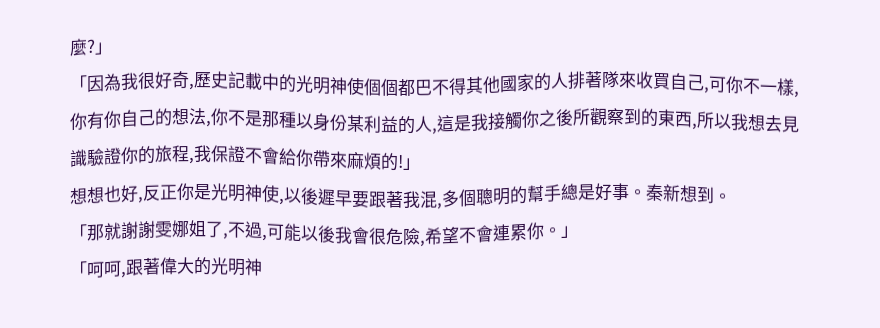麼?」
「因為我很好奇,歷史記載中的光明神使個個都巴不得其他國家的人排著隊來收買自己,可你不一樣,你有你自己的想法,你不是那種以身份某利益的人,這是我接觸你之後所觀察到的東西,所以我想去見識驗證你的旅程,我保證不會給你帶來麻煩的!」
想想也好,反正你是光明神使,以後遲早要跟著我混,多個聰明的幫手總是好事。秦新想到。
「那就謝謝雯娜姐了,不過,可能以後我會很危險,希望不會連累你。」
「呵呵,跟著偉大的光明神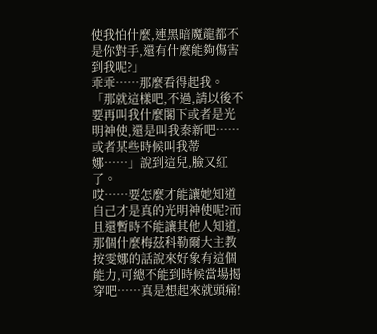使我怕什麼,連黑暗魔龍都不是你對手,還有什麼能夠傷害到我呢?」
乖乖……那麼看得起我。
「那就這樣吧,不過,請以後不要再叫我什麼閣下或者是光明神使,還是叫我秦新吧……或者某些時候叫我蒂娜……」說到這兒,臉又紅了。
哎……要怎麼才能讓她知道自己才是真的光明神使呢?而且還暫時不能讓其他人知道,那個什麼梅茲科勒爾大主教按雯娜的話說來好象有這個能力,可總不能到時候當場揭穿吧……真是想起來就頭痛!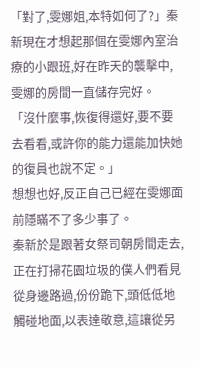「對了,雯娜姐,本特如何了?」秦新現在才想起那個在雯娜內室治療的小跟班,好在昨天的襲擊中,雯娜的房間一直儲存完好。
「沒什麼事,恢復得還好,要不要去看看,或許你的能力還能加快她的復員也說不定。」
想想也好,反正自己已經在雯娜面前隱瞞不了多少事了。
秦新於是跟著女祭司朝房間走去,正在打掃花園垃圾的僕人們看見從身邊路過,份份跪下,頭低低地觸碰地面,以表達敬意,這讓從另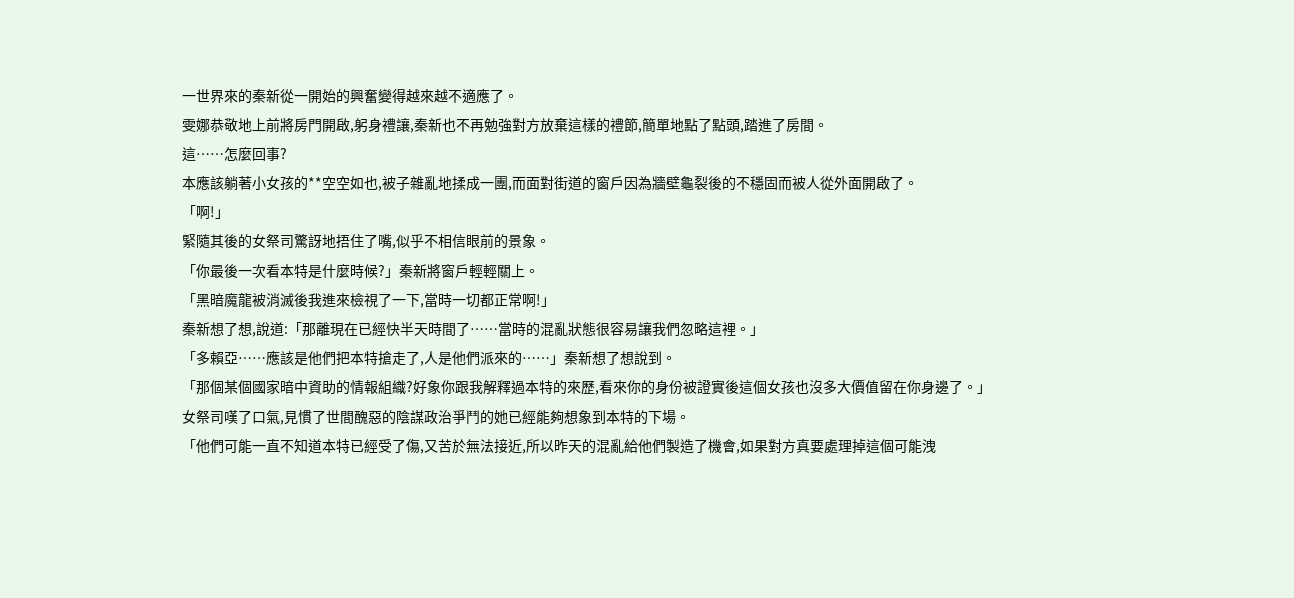一世界來的秦新從一開始的興奮變得越來越不適應了。
雯娜恭敬地上前將房門開啟,躬身禮讓,秦新也不再勉強對方放棄這樣的禮節,簡單地點了點頭,踏進了房間。
這……怎麼回事?
本應該躺著小女孩的**空空如也,被子雜亂地揉成一團,而面對街道的窗戶因為牆壁龜裂後的不穩固而被人從外面開啟了。
「啊!」
緊隨其後的女祭司驚訝地捂住了嘴,似乎不相信眼前的景象。
「你最後一次看本特是什麼時候?」秦新將窗戶輕輕關上。
「黑暗魔龍被消滅後我進來檢視了一下,當時一切都正常啊!」
秦新想了想,說道:「那離現在已經快半天時間了……當時的混亂狀態很容易讓我們忽略這裡。」
「多賴亞……應該是他們把本特搶走了,人是他們派來的……」秦新想了想說到。
「那個某個國家暗中資助的情報組織?好象你跟我解釋過本特的來歷,看來你的身份被證實後這個女孩也沒多大價值留在你身邊了。」
女祭司嘆了口氣,見慣了世間醜惡的陰謀政治爭鬥的她已經能夠想象到本特的下場。
「他們可能一直不知道本特已經受了傷,又苦於無法接近,所以昨天的混亂給他們製造了機會,如果對方真要處理掉這個可能洩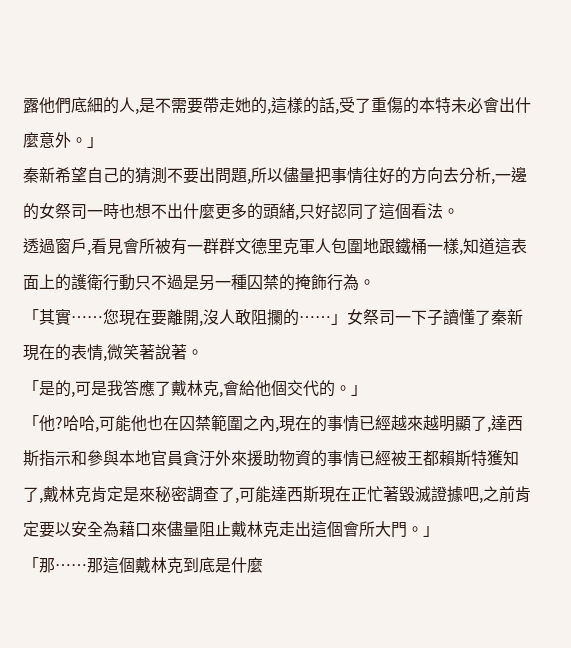露他們底細的人,是不需要帶走她的,這樣的話,受了重傷的本特未必會出什麼意外。」
秦新希望自己的猜測不要出問題,所以儘量把事情往好的方向去分析,一邊的女祭司一時也想不出什麼更多的頭緒,只好認同了這個看法。
透過窗戶,看見會所被有一群群文德里克軍人包圍地跟鐵桶一樣,知道這表面上的護衛行動只不過是另一種囚禁的掩飾行為。
「其實……您現在要離開,沒人敢阻攔的……」女祭司一下子讀懂了秦新現在的表情,微笑著說著。
「是的,可是我答應了戴林克,會給他個交代的。」
「他?哈哈,可能他也在囚禁範圍之內,現在的事情已經越來越明顯了,達西斯指示和參與本地官員貪汙外來援助物資的事情已經被王都賴斯特獲知了,戴林克肯定是來秘密調查了,可能達西斯現在正忙著毀滅證據吧,之前肯定要以安全為藉口來儘量阻止戴林克走出這個會所大門。」
「那……那這個戴林克到底是什麼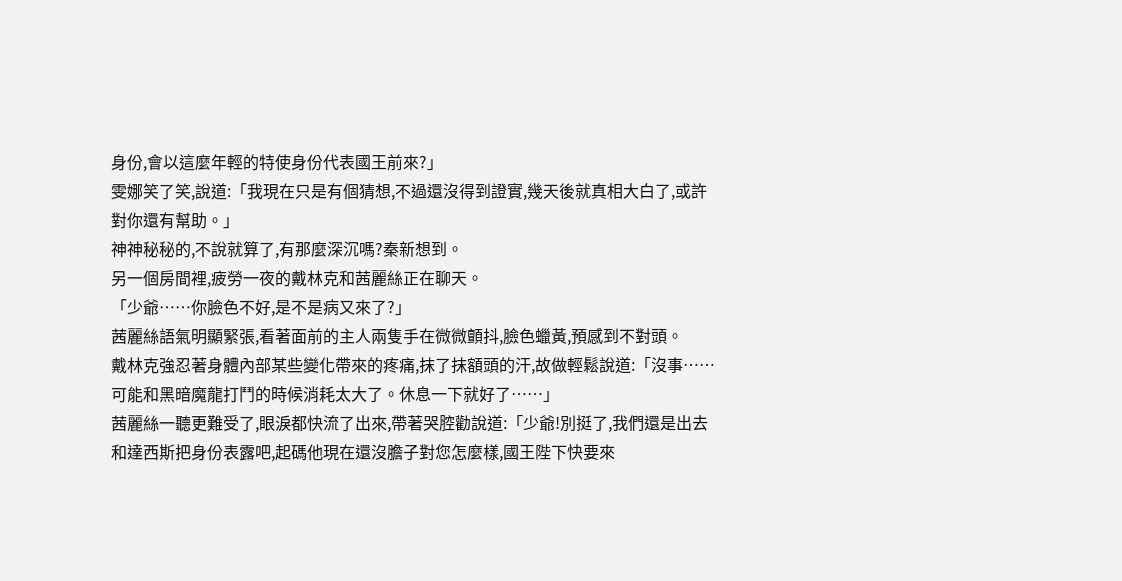身份,會以這麼年輕的特使身份代表國王前來?」
雯娜笑了笑,說道:「我現在只是有個猜想,不過還沒得到證實,幾天後就真相大白了,或許對你還有幫助。」
神神秘秘的,不說就算了,有那麼深沉嗎?秦新想到。
另一個房間裡,疲勞一夜的戴林克和茜麗絲正在聊天。
「少爺……你臉色不好,是不是病又來了?」
茜麗絲語氣明顯緊張,看著面前的主人兩隻手在微微顫抖,臉色蠟黃,預感到不對頭。
戴林克強忍著身體內部某些變化帶來的疼痛,抹了抹額頭的汗,故做輕鬆說道:「沒事……可能和黑暗魔龍打鬥的時候消耗太大了。休息一下就好了……」
茜麗絲一聽更難受了,眼淚都快流了出來,帶著哭腔勸說道:「少爺!別挺了,我們還是出去和達西斯把身份表露吧,起碼他現在還沒膽子對您怎麼樣,國王陛下快要來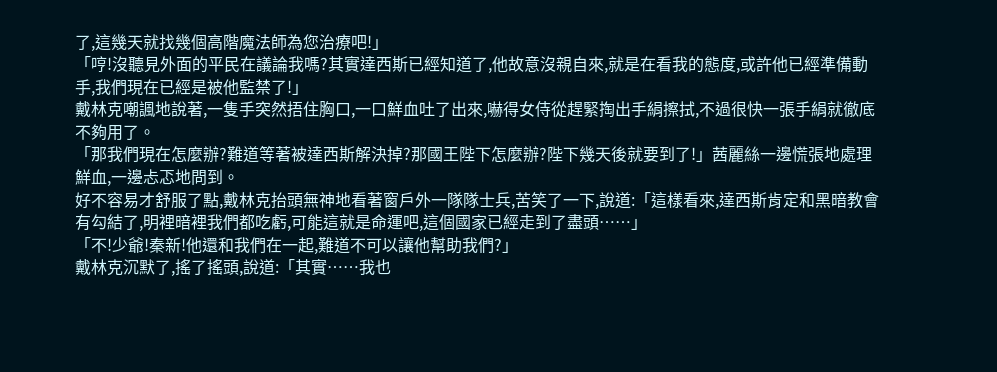了,這幾天就找幾個高階魔法師為您治療吧!」
「哼!沒聽見外面的平民在議論我嗎?其實達西斯已經知道了,他故意沒親自來,就是在看我的態度,或許他已經準備動手,我們現在已經是被他監禁了!」
戴林克嘲諷地說著,一隻手突然捂住胸口,一口鮮血吐了出來,嚇得女侍從趕緊掏出手絹擦拭,不過很快一張手絹就徹底不夠用了。
「那我們現在怎麼辦?難道等著被達西斯解決掉?那國王陛下怎麼辦?陛下幾天後就要到了!」茜麗絲一邊慌張地處理鮮血,一邊忐忑地問到。
好不容易才舒服了點,戴林克抬頭無神地看著窗戶外一隊隊士兵,苦笑了一下,說道:「這樣看來,達西斯肯定和黑暗教會有勾結了,明裡暗裡我們都吃虧,可能這就是命運吧,這個國家已經走到了盡頭……」
「不!少爺!秦新!他還和我們在一起,難道不可以讓他幫助我們?」
戴林克沉默了,搖了搖頭,說道:「其實……我也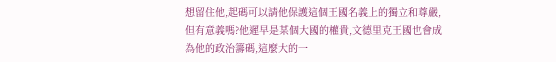想留住他,起碼可以請他保護這個王國名義上的獨立和尊嚴,但有意義嗎?他遲早是某個大國的權貴,文德里克王國也會成為他的政治籌碼,這麼大的一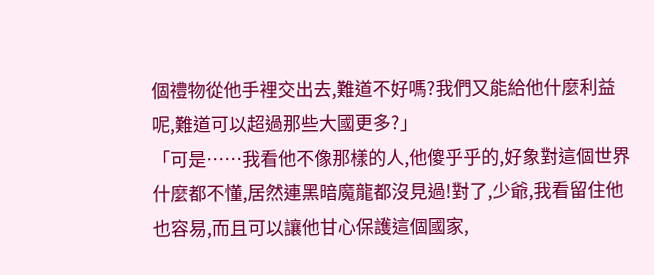個禮物從他手裡交出去,難道不好嗎?我們又能給他什麼利益呢,難道可以超過那些大國更多?」
「可是……我看他不像那樣的人,他傻乎乎的,好象對這個世界什麼都不懂,居然連黑暗魔龍都沒見過!對了,少爺,我看留住他也容易,而且可以讓他甘心保護這個國家,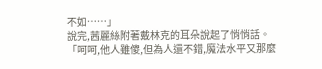不如……」
說完,茜麗絲附著戴林克的耳朵說起了悄悄話。
「呵呵,他人雖傻,但為人還不錯,魔法水平又那麼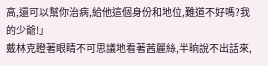高,還可以幫你治病,給他這個身份和地位,難道不好嗎?我的少爺!」
戴林克瞪著眼睛不可思議地看著茜麗絲,半晌說不出話來,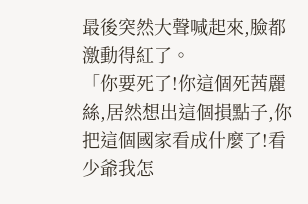最後突然大聲喊起來,臉都激動得紅了。
「你要死了!你這個死茜麗絲,居然想出這個損點子,你把這個國家看成什麼了!看少爺我怎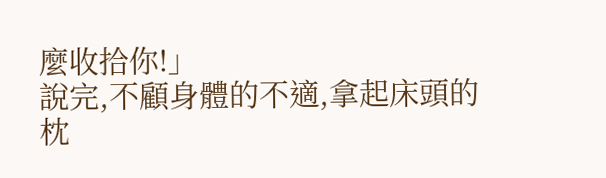麼收拾你!」
說完,不顧身體的不適,拿起床頭的枕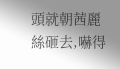頭就朝茜麗絲砸去,嚇得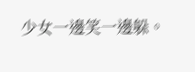少女一邊笑一邊躲。